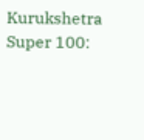Kurukshetra Super 100: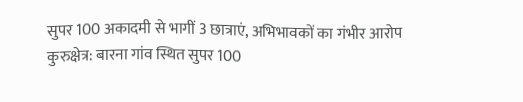सुपर 100 अकादमी से भागीं 3 छात्राएं, अभिभावकों का गंभीर आरोप
कुरुक्षेत्र: बारना गांव स्थित सुपर 100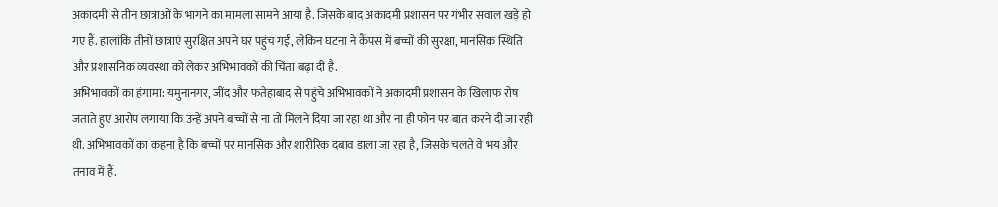अकादमी से तीन छात्राओं के भागने का मामला सामने आया है. जिसके बाद अकादमी प्रशासन पर गंभीर सवाल खड़े हो गए हैं. हालांकि तीनों छात्राएं सुरक्षित अपने घर पहुंच गईं, लेकिन घटना ने कैंपस में बच्चों की सुरक्षा, मानसिक स्थिति और प्रशासनिक व्यवस्था को लेकर अभिभावकों की चिंता बढ़ा दी है.
अभिभावकों का हंगामा: यमुनानगर, जींद और फतेहाबाद से पहुंचे अभिभावकों ने अकादमी प्रशासन के खिलाफ रोष जताते हुए आरोप लगाया कि उन्हें अपने बच्चों से ना तो मिलने दिया जा रहा था और ना ही फोन पर बात करने दी जा रही थी. अभिभावकों का कहना है कि बच्चों पर मानसिक और शारीरिक दबाव डाला जा रहा है, जिसके चलते वे भय और तनाव में हैं.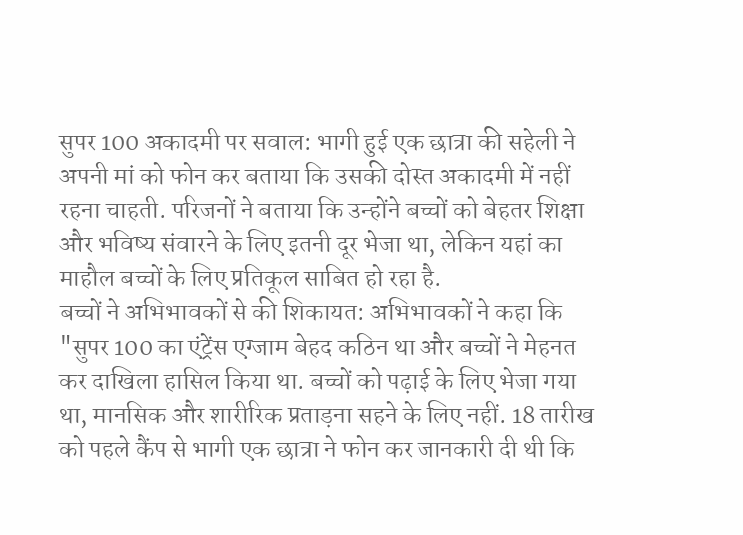सुपर 100 अकादमी पर सवाल: भागी हुई एक छात्रा की सहेली ने अपनी मां को फोन कर बताया कि उसकी दोस्त अकादमी में नहीं रहना चाहती. परिजनों ने बताया कि उन्होंने बच्चों को बेहतर शिक्षा और भविष्य संवारने के लिए इतनी दूर भेजा था, लेकिन यहां का माहौल बच्चों के लिए प्रतिकूल साबित हो रहा है.
बच्चों ने अभिभावकों से की शिकायत: अभिभावकों ने कहा कि "सुपर 100 का एंट्रेंस एग्जाम बेहद कठिन था और बच्चों ने मेहनत कर दाखिला हासिल किया था. बच्चों को पढ़ाई के लिए भेजा गया था, मानसिक और शारीरिक प्रताड़ना सहने के लिए नहीं. 18 तारीख को पहले कैंप से भागी एक छात्रा ने फोन कर जानकारी दी थी कि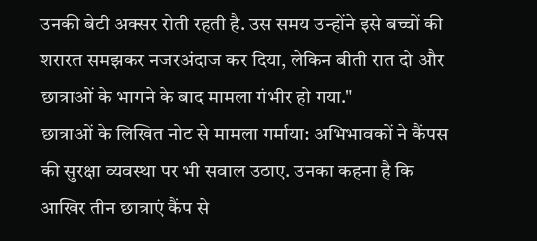उनकी बेटी अक्सर रोती रहती है. उस समय उन्होंने इसे बच्चों की शरारत समझकर नजरअंदाज कर दिया, लेकिन बीती रात दो और छात्राओं के भागने के बाद मामला गंभीर हो गया."
छात्राओं के लिखित नोट से मामला गर्माया: अभिभावकों ने कैंपस की सुरक्षा व्यवस्था पर भी सवाल उठाए. उनका कहना है कि आखिर तीन छात्राएं कैंप से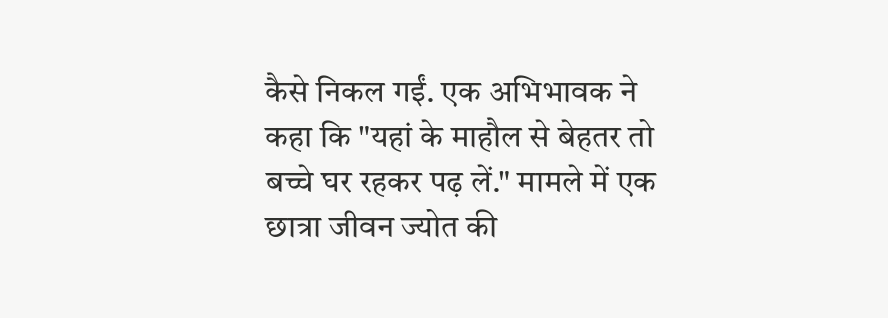कैसे निकल गईं. एक अभिभावक ने कहा कि "यहां के माहौल से बेहतर तो बच्चे घर रहकर पढ़ लें." मामले में एक छात्रा जीवन ज्योत की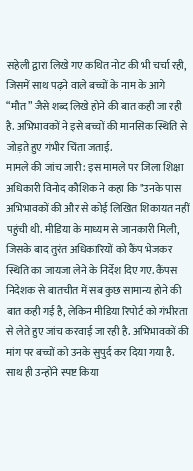सहेली द्वारा लिखे गए कथित नोट की भी चर्चा रही, जिसमें साथ पढ़ने वाले बच्चों के नाम के आगे “मौत” जैसे शब्द लिखे होने की बात कही जा रही है. अभिभावकों ने इसे बच्चों की मानसिक स्थिति से जोड़ते हुए गंभीर चिंता जताई.
मामले की जांच जारी: इस मामले पर जिला शिक्षा अधिकारी विनोद कौशिक ने कहा कि "उनके पास अभिभावकों की और से कोई लिखित शिकायत नहीं पहुंची थी. मीडिया के माध्यम से जानकारी मिली, जिसके बाद तुरंत अधिकारियों को कैंप भेजकर स्थिति का जायजा लेने के निर्देश दिए गए. कैंपस निदेशक से बातचीत में सब कुछ सामान्य होने की बात कही गई है, लेकिन मीडिया रिपोर्ट को गंभीरता से लेते हुए जांच करवाई जा रही है. अभिभावकों की मांग पर बच्चों को उनके सुपुर्द कर दिया गया है. साथ ही उन्होंने स्पष्ट किया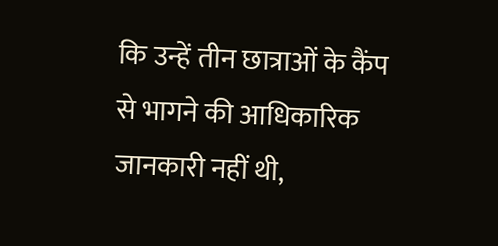कि उन्हें तीन छात्राओं के कैंप से भागने की आधिकारिक जानकारी नहीं थी,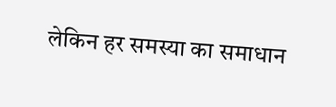लेकिन हर समस्या का समाधान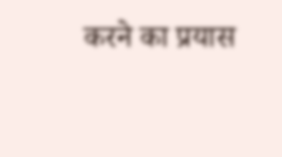करने का प्रयास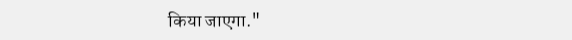किया जाएगा."